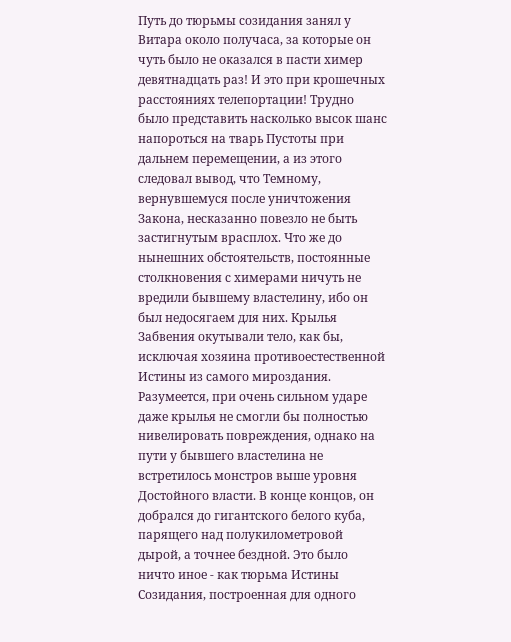Путь до тюрьмы созидания занял у Витара около получаса, за которые он чуть было не оказался в пасти химер девятнадцать раз! И это при крошечных расстояниях телепортации! Трудно было представить насколько высок шанс напороться на тварь Пустоты при дальнем перемещении, а из этого следовал вывод, что Темному, вернувшемуся после уничтожения Закона, несказанно повезло не быть застигнутым врасплох. Что же до нынешних обстоятельств, постоянные столкновения с химерами ничуть не вредили бывшему властелину, ибо он был недосягаем для них. Крылья Забвения окутывали тело, как бы, исключая хозяина противоестественной Истины из самого мироздания.
Разумеется, при очень сильном ударе даже крылья не смогли бы полностью нивелировать повреждения, однако на пути у бывшего властелина не встретилось монстров выше уровня Достойного власти. В конце концов, он добрался до гигантского белого куба, парящего над полукилометровой дырой, а точнее бездной. Это было ничто иное - как тюрьма Истины Созидания, построенная для одного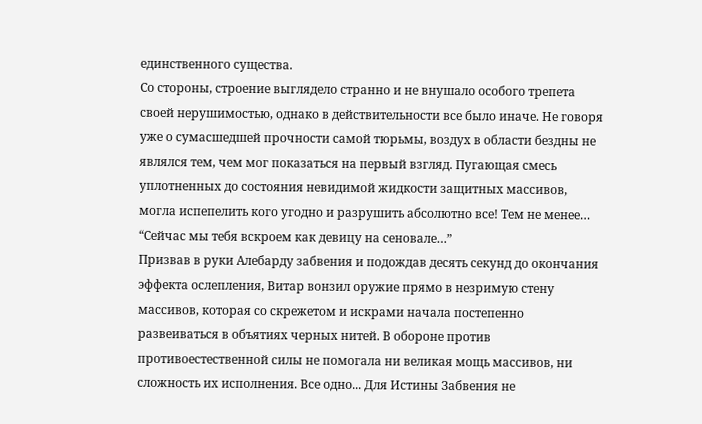единственного существа.
Со стороны, строение выглядело странно и не внушало особого трепета своей нерушимостью, однако в действительности все было иначе. Не говоря уже о сумасшедшей прочности самой тюрьмы, воздух в области бездны не являлся тем, чем мог показаться на первый взгляд. Пугающая смесь уплотненных до состояния невидимой жидкости защитных массивов, могла испепелить кого угодно и разрушить абсолютно все! Тем не менее…
“Сейчас мы тебя вскроем как девицу на сеновале…”
Призвав в руки Алебарду забвения и подождав десять секунд до окончания эффекта ослепления, Витар вонзил оружие прямо в незримую стену массивов, которая со скрежетом и искрами начала постепенно развеиваться в объятиях черных нитей. В обороне против противоестественной силы не помогала ни великая мощь массивов, ни сложность их исполнения. Все одно... Для Истины Забвения не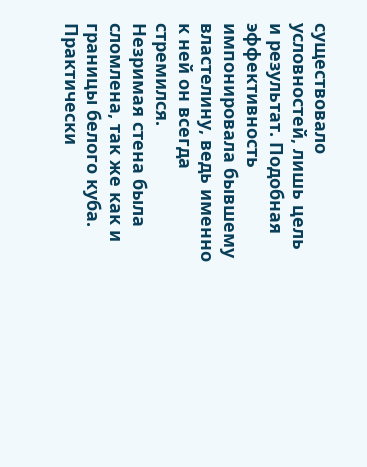существовало условностей, лишь цель и результат. Подобная эффективность импонировала бывшему властелину, ведь именно к ней он всегда стремился.
Незримая стена была сломлена, так же как и границы белого куба. Практически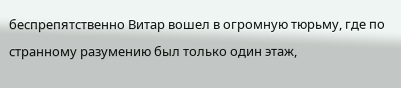беспрепятственно Витар вошел в огромную тюрьму, где по странному разумению был только один этаж,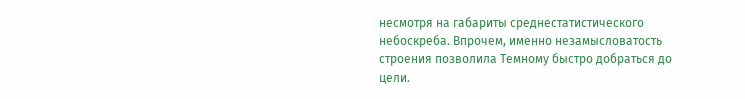несмотря на габариты среднестатистического небоскреба. Впрочем, именно незамысловатость строения позволила Темному быстро добраться до цели.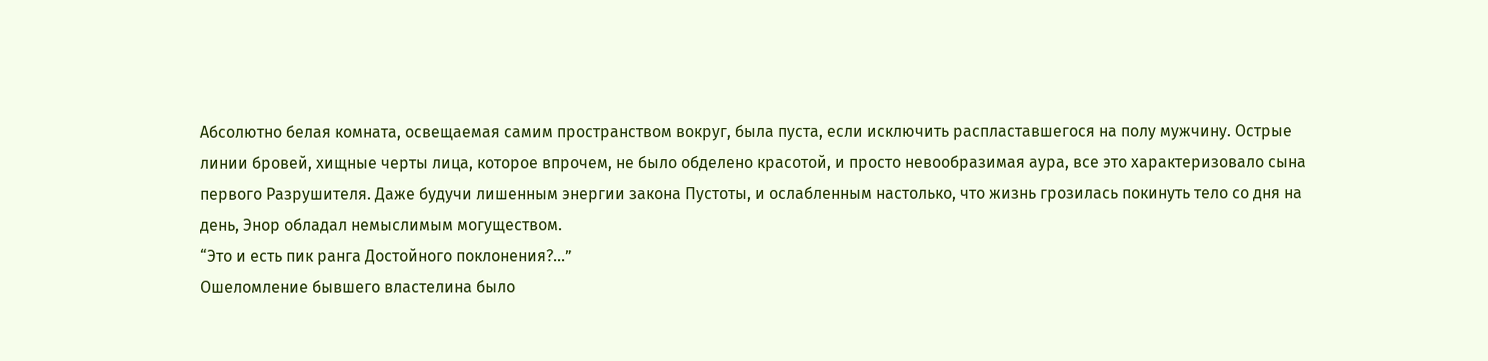Абсолютно белая комната, освещаемая самим пространством вокруг, была пуста, если исключить распластавшегося на полу мужчину. Острые линии бровей, хищные черты лица, которое впрочем, не было обделено красотой, и просто невообразимая аура, все это характеризовало сына первого Разрушителя. Даже будучи лишенным энергии закона Пустоты, и ослабленным настолько, что жизнь грозилась покинуть тело со дня на день, Энор обладал немыслимым могуществом.
“Это и есть пик ранга Достойного поклонения?...”
Ошеломление бывшего властелина было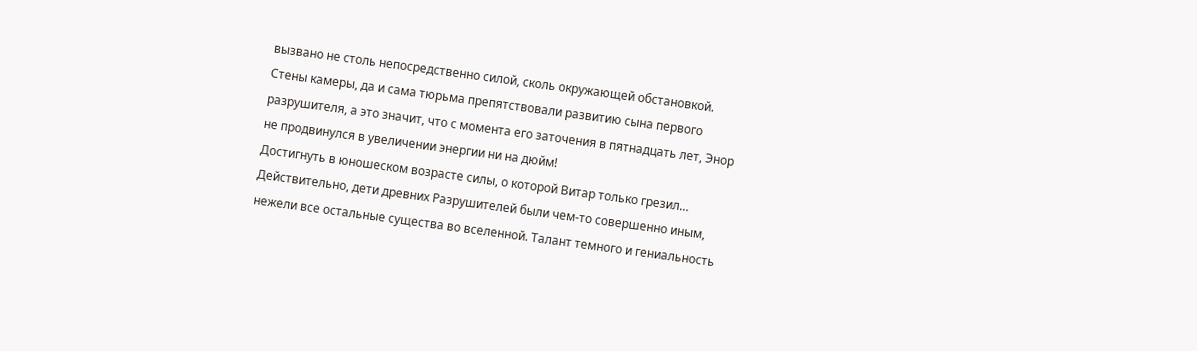вызвано не столь непосредственно силой, сколь окружающей обстановкой. Стены камеры, да и сама тюрьма препятствовали развитию сына первого разрушителя, а это значит, что с момента его заточения в пятнадцать лет, Энор не продвинулся в увеличении энергии ни на дюйм!
Достигнуть в юношеском возрасте силы, о которой Витар только грезил… Действительно, дети древних Разрушителей были чем-то совершенно иным, нежели все остальные существа во вселенной. Талант темного и гениальность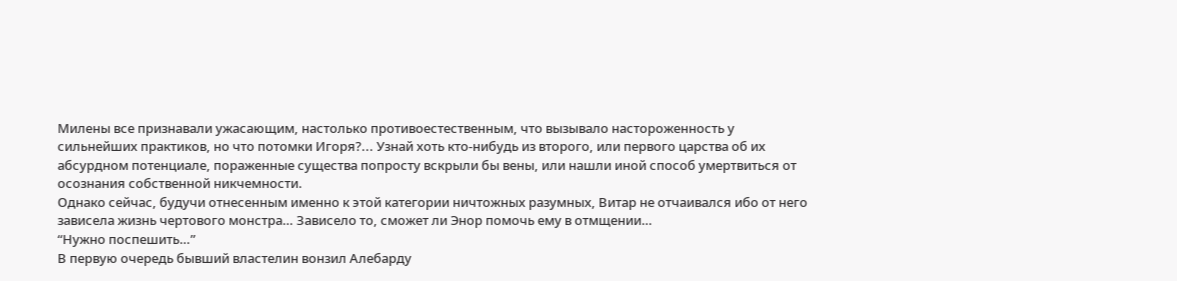Милены все признавали ужасающим, настолько противоестественным, что вызывало настороженность у сильнейших практиков, но что потомки Игоря?... Узнай хоть кто-нибудь из второго, или первого царства об их абсурдном потенциале, пораженные существа попросту вскрыли бы вены, или нашли иной способ умертвиться от осознания собственной никчемности.
Однако сейчас, будучи отнесенным именно к этой категории ничтожных разумных, Витар не отчаивался ибо от него зависела жизнь чертового монстра… Зависело то, сможет ли Энор помочь ему в отмщении…
“Нужно поспешить…”
В первую очередь бывший властелин вонзил Алебарду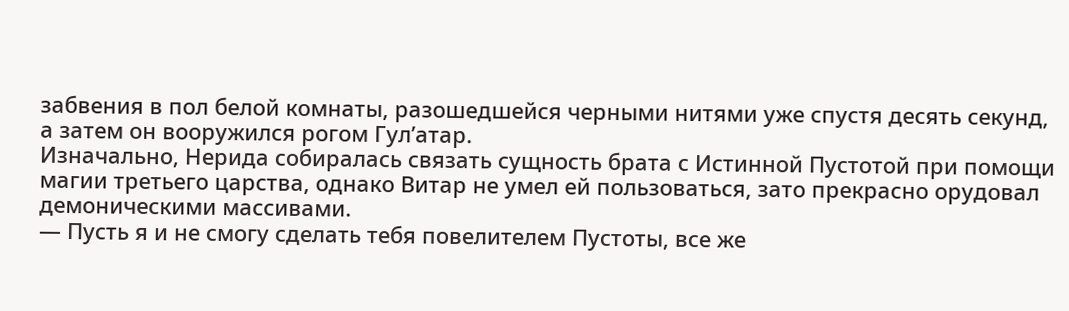забвения в пол белой комнаты, разошедшейся черными нитями уже спустя десять секунд, а затем он вооружился рогом Гул’атар.
Изначально, Нерида собиралась связать сущность брата с Истинной Пустотой при помощи магии третьего царства, однако Витар не умел ей пользоваться, зато прекрасно орудовал демоническими массивами.
— Пусть я и не смогу сделать тебя повелителем Пустоты, все же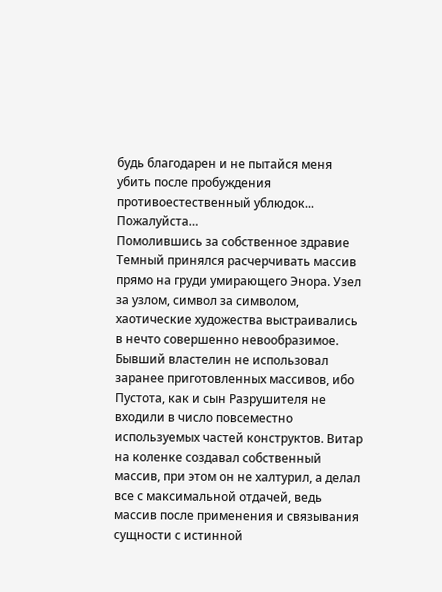будь благодарен и не пытайся меня убить после пробуждения противоестественный ублюдок... Пожалуйста…
Помолившись за собственное здравие Темный принялся расчерчивать массив прямо на груди умирающего Энора. Узел за узлом, символ за символом, хаотические художества выстраивались в нечто совершенно невообразимое. Бывший властелин не использовал заранее приготовленных массивов, ибо Пустота, как и сын Разрушителя не входили в число повсеместно используемых частей конструктов. Витар на коленке создавал собственный массив, при этом он не халтурил, а делал все с максимальной отдачей, ведь массив после применения и связывания сущности с истинной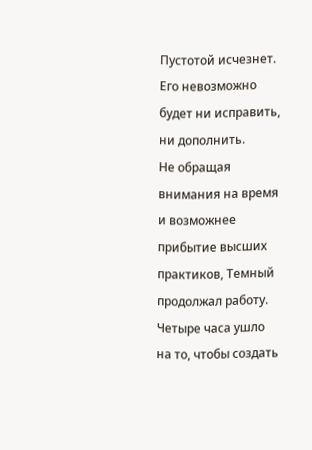Пустотой исчезнет. Его невозможно будет ни исправить, ни дополнить.
Не обращая внимания на время и возможнее прибытие высших практиков, Темный продолжал работу. Четыре часа ушло на то, чтобы создать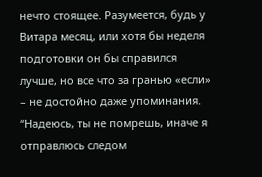нечто стоящее. Разумеется, будь у Витара месяц, или хотя бы неделя подготовки он бы справился лучше, но все что за гранью «если» – не достойно даже упоминания.
“Надеюсь, ты не помрешь, иначе я отправлюсь следом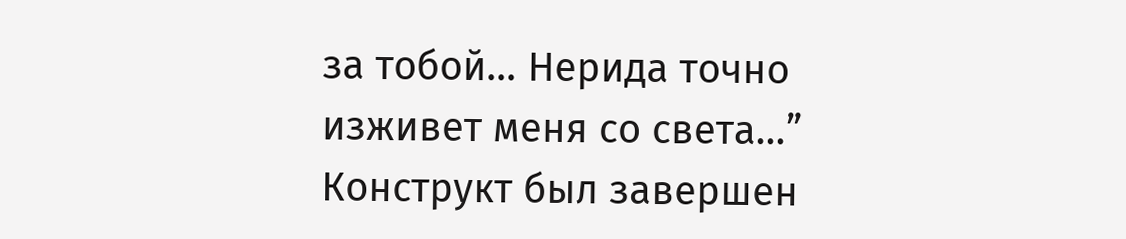за тобой… Нерида точно изживет меня со света…”
Конструкт был завершен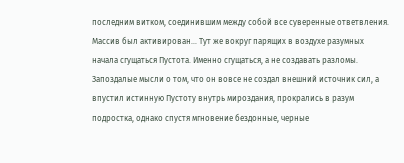последним витком, соединившим между собой все суверенные ответвления. Массив был активирован… Тут же вокруг парящих в воздухе разумных начала сгущаться Пустота. Именно сгущаться, а не создавать разломы. Запоздалые мысли о том, что он вовсе не создал внешний источник сил, а впустил истинную Пустоту внутрь мироздания, прокрались в разум подростка, однако спустя мгновение бездонные, черные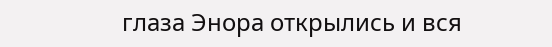глаза Энора открылись и вся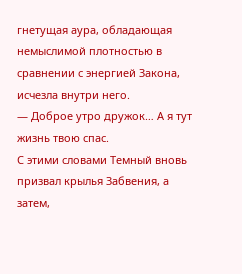гнетущая аура, обладающая немыслимой плотностью в сравнении с энергией Закона, исчезла внутри него.
— Доброе утро дружок… А я тут жизнь твою спас.
С этими словами Темный вновь призвал крылья Забвения, а затем,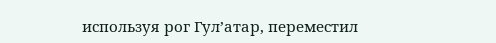используя рог Гул’атар, переместил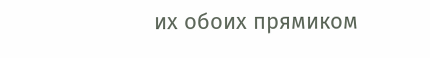их обоих прямиком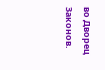во Дворец Законов.